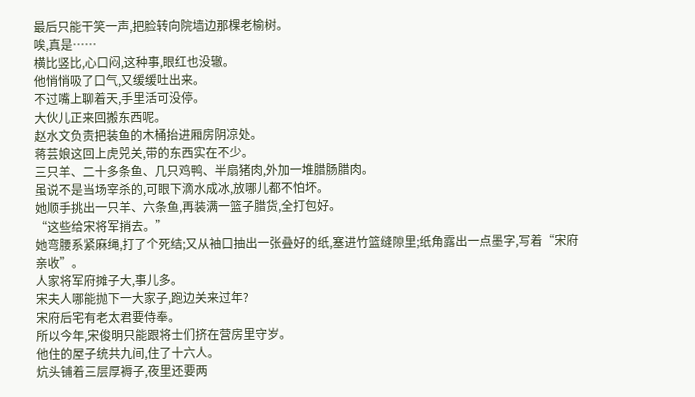最后只能干笑一声,把脸转向院墙边那棵老榆树。
唉,真是……
横比竖比,心口闷,这种事,眼红也没辙。
他悄悄吸了口气,又缓缓吐出来。
不过嘴上聊着天,手里活可没停。
大伙儿正来回搬东西呢。
赵水文负责把装鱼的木桶抬进厢房阴凉处。
蒋芸娘这回上虎兕关,带的东西实在不少。
三只羊、二十多条鱼、几只鸡鸭、半扇猪肉,外加一堆腊肠腊肉。
虽说不是当场宰杀的,可眼下滴水成冰,放哪儿都不怕坏。
她顺手挑出一只羊、六条鱼,再装满一篮子腊货,全打包好。
“这些给宋将军捎去。”
她弯腰系紧麻绳,打了个死结;又从袖口抽出一张叠好的纸,塞进竹篮缝隙里;纸角露出一点墨字,写着“宋府亲收”。
人家将军府摊子大,事儿多。
宋夫人哪能抛下一大家子,跑边关来过年?
宋府后宅有老太君要侍奉。
所以今年,宋俊明只能跟将士们挤在营房里守岁。
他住的屋子统共九间,住了十六人。
炕头铺着三层厚褥子,夜里还要两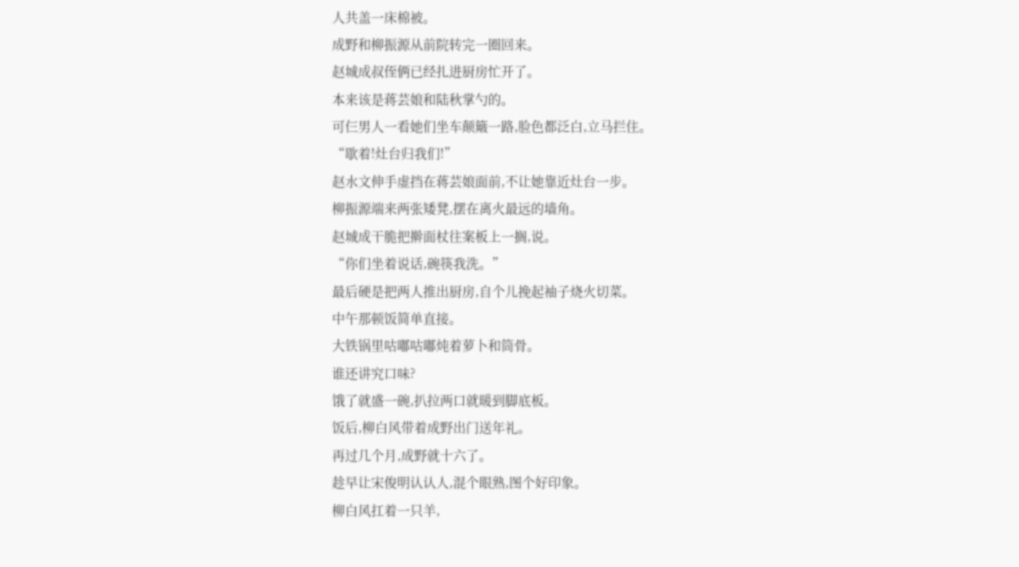人共盖一床棉被。
成野和柳振源从前院转完一圈回来。
赵城成叔侄俩已经扎进厨房忙开了。
本来该是蒋芸娘和陆秋掌勺的。
可仨男人一看她们坐车颠簸一路,脸色都泛白,立马拦住。
“歇着!灶台归我们!”
赵水文伸手虚挡在蒋芸娘面前,不让她靠近灶台一步。
柳振源端来两张矮凳,摆在离火最远的墙角。
赵城成干脆把擀面杖往案板上一搁,说。
“你们坐着说话,碗筷我洗。”
最后硬是把两人推出厨房,自个儿挽起袖子烧火切菜。
中午那顿饭简单直接。
大铁锅里咕嘟咕嘟炖着萝卜和筒骨。
谁还讲究口味?
饿了就盛一碗,扒拉两口就暖到脚底板。
饭后,柳白风带着成野出门送年礼。
再过几个月,成野就十六了。
趁早让宋俊明认认人,混个眼熟,图个好印象。
柳白风扛着一只羊,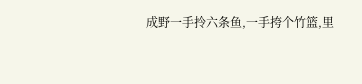成野一手拎六条鱼,一手挎个竹篮,里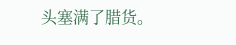头塞满了腊货。